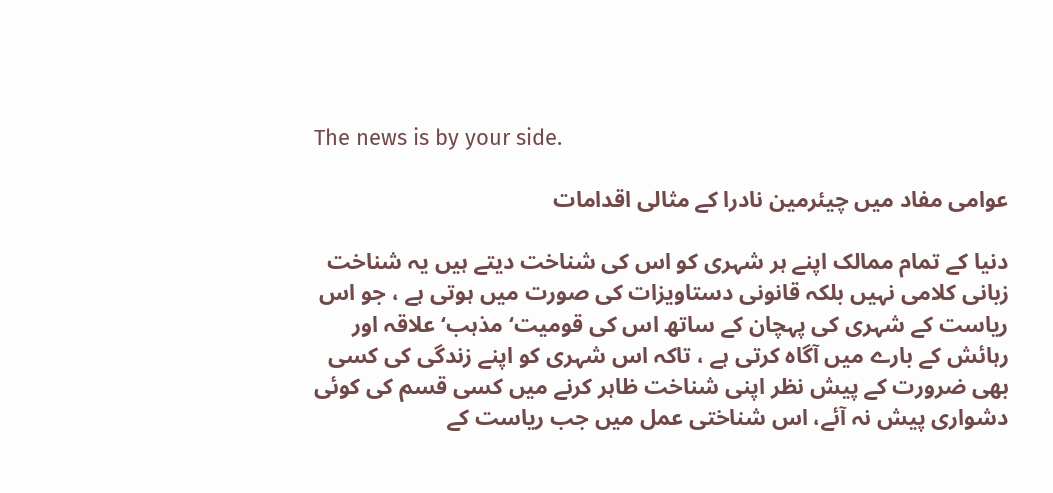The news is by your side.

عوامی مفاد میں چیئرمین نادرا کے مثالی اقدامات

دنیا کے تمام ممالک اپنے ہر شہری کو اس کی شناخت دیتے ہیں یہ شناخت زبانی کلامی نہیں بلکہ قانونی دستاویزات کی صورت میں ہوتی ہے ، جو اس ریاست کے شہری کی پہچان کے ساتھ اس کی قومیت‘ مذہب‘ علاقہ اور رہائش کے بارے میں آگاہ کرتی ہے ، تاکہ اس شہری کو اپنے زندگی کی کسی بھی ضرورت کے پیش نظر اپنی شناخت ظاہر کرنے میں کسی قسم کی کوئی دشواری پیش نہ آئے، اس شناختی عمل میں جب ریاست کے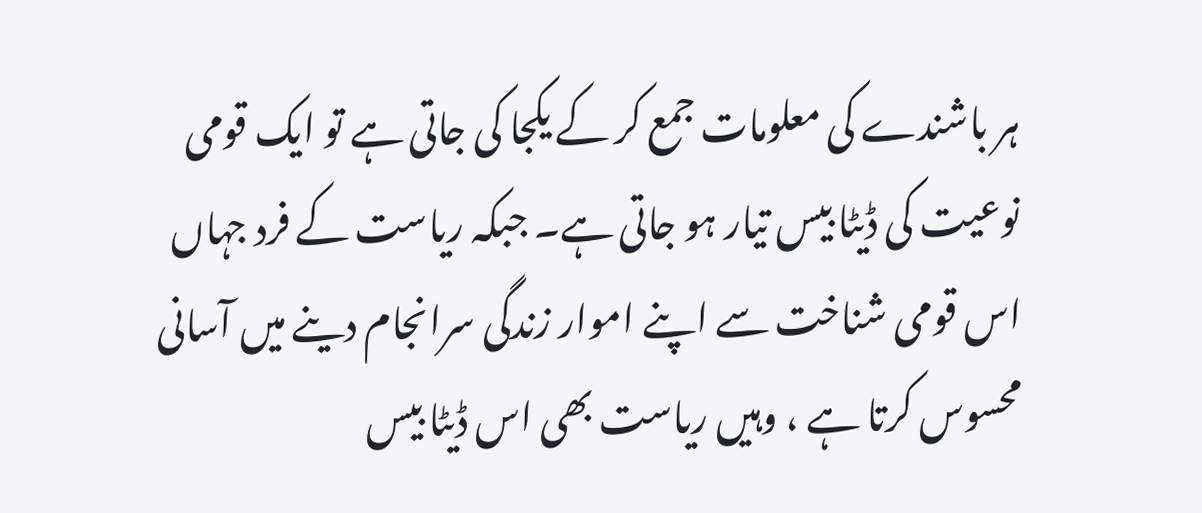ہر باشندے کی معلومات جمع کر کے یکجا کی جاتی ہے تو ایک قومی نوعیت کی ڈیٹا بیس تیار ہو جاتی ہے۔ جبکہ ریاست کے فرد جہاں اس قومی شناخت سے اپنے اموار زندگی سرانجام دینے میں آسانی محسوس کرتا ہے ، وہیں ریاست بھی اس ڈیٹا بیس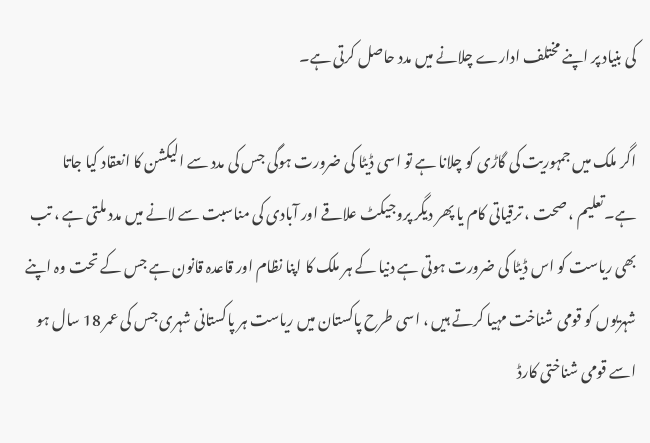کی بنیاد پر اپنے مختلف ادارے چلانے میں مدد حاصل کرتی ہے۔

اگر ملک میں جمہوریت کی گاڑی کو چلانا ہے تو اسی ڈیٹا کی ضرورت ہوگی جس کی مدد سے الیکشن کا انعقاد کیا جاتا ہے۔تعلیم ، صحت ، ترقیاتی کام یا پھر دیگر پروجیکٹ علاقے اور آبادی کی مناسبت سے لانے میں مدد ملتی ہے ، تب بھی ریاست کو اس ڈیٹا کی ضرورت ہوتی ہے دنیا کے ہر ملک کا اپنا نظام اور قاعدہ قانون ہے جس کے تحت وہ اپنے شہریوں کو قومی شناخت مہیا کرتے ہیں ، اسی طرح پاکستان میں ریاست ہر پاکستانی شہری جس کی عمر 18 سال ہو اسے قومی شناختی کارڈ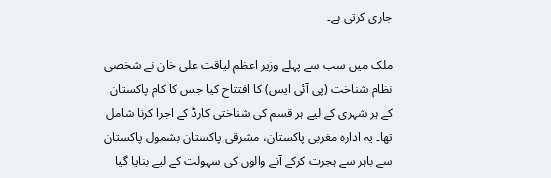جاری کرتی ہے۔

ملک میں سب سے پہلے وزیر اعظم لیاقت علی خان نے شخصی نظام شناخت (پی آئی ایس) کا افتتاح کیا جس کا کام پاکستان کے ہر شہری کے لیے ہر قسم کی شناختی کارڈ کے اجرا کرنا شامل تھا۔ یہ ادارہ مغربی پاکستان، مشرقی پاکستان بشمول پاکستان سے باہر سے ہجرت کرکے آنے والوں کی سہولت کے لیے بنایا گیا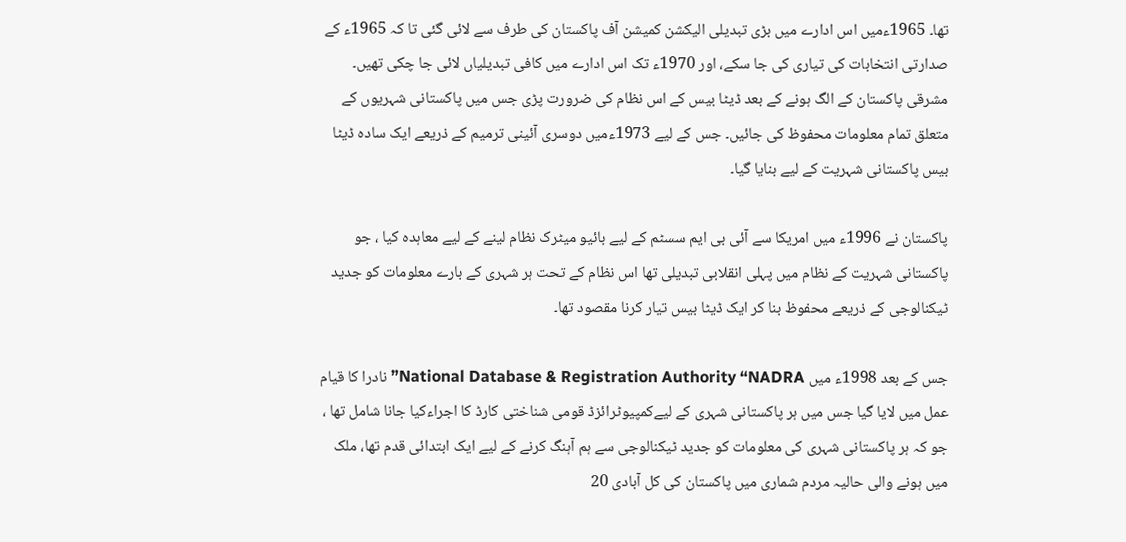تھا۔ 1965ءمیں اس ادارے میں بڑی تبدیلی الیکشن کمیشن آف پاکستان کی طرف سے لائی گئی تا کہ 1965ء کے صدارتی انتخابات کی تیاری کی جا سکے، اور 1970ء تک اس ادارے میں کافی تبدیلیاں لائی جا چکی تھیں۔ مشرقی پاکستان کے الگ ہونے کے بعد ڈیٹا بیس کے اس نظام کی ضرورت پڑی جس میں پاکستانی شہریوں کے متعلق تمام معلومات محفوظ کی جائیں۔ جس کے لیے 1973ءمیں دوسری آئینی ترمیم کے ذریعے ایک سادہ ڈیٹا بیس پاکستانی شہریت کے لیے بنایا گیا۔

پاکستان نے 1996ء میں امریکا سے آئی بی ایم سسٹم کے لیے بائیو میٹرک نظام لینے کے لیے معاہدہ کیا ، جو پاکستانی شہریت کے نظام میں پہلی انقلابی تبدیلی تھا اس نظام کے تحت ہر شہری کے بارے معلومات کو جدید ٹیکنالوجی کے ذریعے محفوظ بنا کر ایک ڈیٹا بیس تیار کرنا مقصود تھا۔

جس کے بعد 1998ء میں National Database & Registration Authority “NADRA” نادرا کا قیام عمل میں لایا گیا جس میں ہر پاکستانی شہری کے لیےکمپیوٹرائزڈ قومی شناختی کارڈ کا اجراءکیا جانا شامل تھا ، جو کہ ہر پاکستانی شہری کی معلومات کو جدید ٹیکنالوجی سے ہم آہنگ کرنے کے لیے ایک ابتدائی قدم تھا، ملک میں ہونے والی حالیہ مردم شماری میں پاکستان کی کل آبادی 20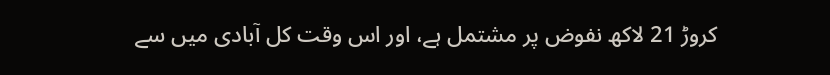کروڑ 21 لاکھ نفوض پر مشتمل ہے، اور اس وقت کل آبادی میں سے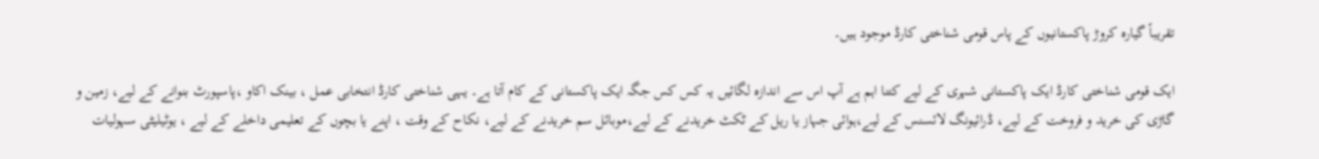تقریباً گیارہ کروڑ پاکستانیوں کے پاس قومی شناختی کارڈ موجود ہیں۔

ایک قومی شناختی کارڈ ایک پاکستانی شہری کے لیے کتنا اہم ہے آپ اس سے اندازہ لگائیں یہ کس کس جگہ ایک پاکستانی کے کام آتا ہے۔ یہی شناختی کارڈ انتخابی عمل ، بینک اکاو ،پاسپورٹ بنوانے کے لیے، زمین و گاڑی کی خرید و فروخت کے لیے، ڈرائیونگ لائسنس کے لیے،ہوائی جہاز یا ریل کے ٹکٹ خریدنے کے لیے،موبائل سم خریدنے کے لیے، نکاح کے وقت ، اپنے یا بچوں کے تعلیمی داخلے کے لیے ، یوٹیلیٹی سہولیات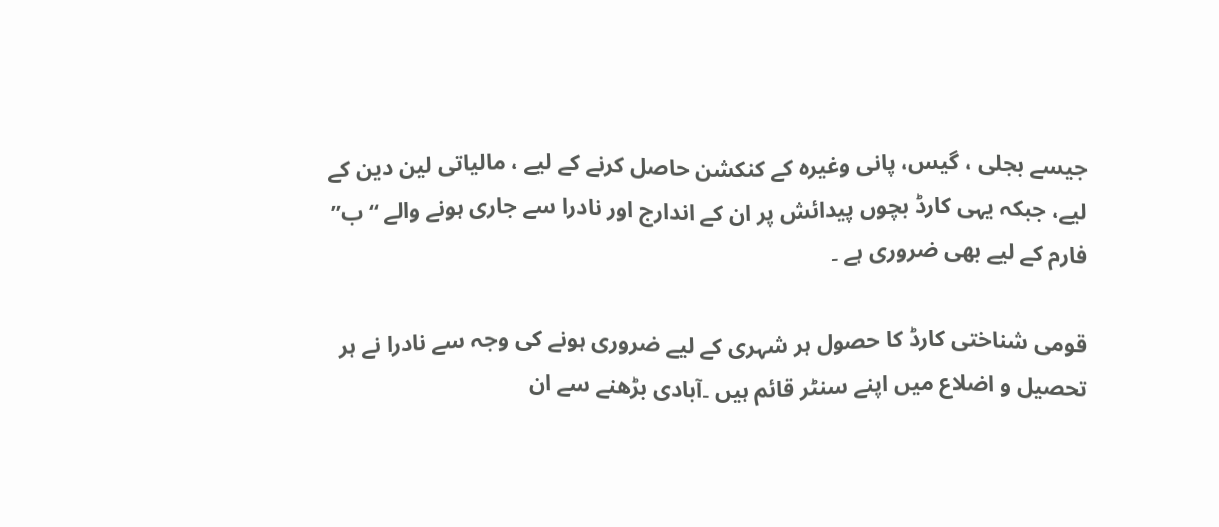جیسے بجلی ، گیس، پانی وغیرہ کے کنکشن حاصل کرنے کے لیے ، مالیاتی لین دین کے لیے، جبکہ یہی کارڈ بچوں پیدائش پر ان کے اندارج اور نادرا سے جاری ہونے والے “ب” فارم کے لیے بھی ضروری ہے ۔

قومی شناختی کارڈ کا حصول ہر شہری کے لیے ضروری ہونے کی وجہ سے نادرا نے ہر تحصیل و اضلاع میں اپنے سنٹر قائم ہیں ۔آبادی بڑھنے سے ان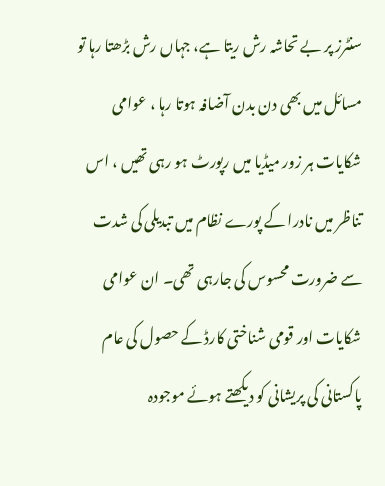سنٹرز پر بے تحاشہ رش ریتا ہے، جہاں رش بڑھتا رہا تو مسائل میں بھی دن بدن آضافہ ہوتا رہا ، عوامی شکایات ہر زور میڈیا میں رپورٹ ہو رہی تھیں ، اس تناظر میں نادرا کے پورے نظام میں تبدیلی کی شدت سے ضرورت محسوس کی جارہی تھی۔ ان عوامی شکایات اور قومی شناختی کارڈ کے حصول کی عام پاکستانی کی پریشانی کو دیکھتے ہوئے موجودہ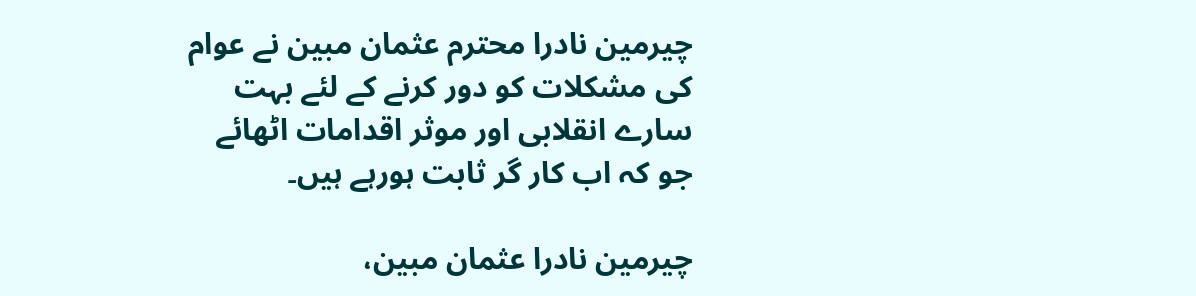چیرمین نادرا محترم عثمان مبین نے عوام کی مشکلات کو دور کرنے کے لئے بہت سارے انقلابی اور موثر اقدامات اٹھائے جو کہ اب کار گر ثابت ہورہے ہیں۔

چیرمین نادرا عثمان مبین،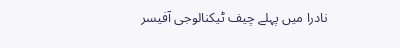نادرا میں پہلے چیف ٹیکنالوجی آفیسر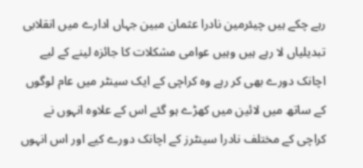رہے چکے ہیں چیئرمین نادرا عثمان مبین جہاں ادارے میں انقلابی تبدیلیاں لا رہے ہیں وہیں عوامی مشکلات کا جائزہ لینے کے لیے اچانک دورے بھی کر رہے وہ کراچی کے ایک سینٹر میں عام لوگوں کے ساتھ میں لائین میں کھڑے ہو گئے اس کے علاوہ انہوں نے کراچی کے مختلف نادرا سینٹرز کے اچانک دورے کیے اور اس انہوں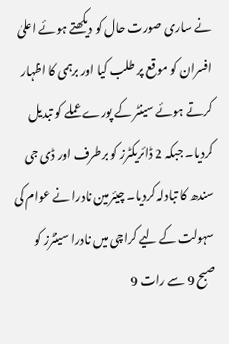نے ساری صورت حال کو دیکھتے ہوئے اعلیٰ افسران کو موقع پر طلب کیا اور برہمی کا اظہار کرتے ہوئے سینٹر کے پورے عملے کو تبدیل کردیا۔ جبکہ 2 ڈائریکٹرز کو برطرف اور ڈی جی سندھ کا تبادلہ کردیا۔ چیئرمین نادرا نے عوام کی سہولت کے لیے کراچی میں نادرا سینٹرز کو صبح 9 سے رات 9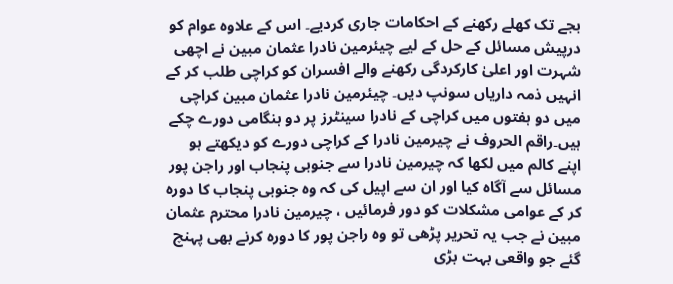بجے تک کھلے رکھنے کے احکامات جاری کردیے۔ اس کے علاوہ عوام کو درپیش مسائل کے حل کے لیے چیئرمین نادرا عثمان مبین نے اچھی شہرت اور اعلیٰ کارکردگی رکھنے والے افسران کو کراچی طلب کر کے انہیں ذمہ داریاں سونپ دیں۔ چیئرمین نادرا عثمان مبین کراچی میں دو ہفتوں میں کراچی کے نادرا سینٹرز پر دو ہنگامی دورے چکے ہیں۔راقم الحروف نے چیرمین نادرا کے کراچی دورے کو دیکھتے ہو اپنے کالم میں لکھا کہ چیرمین نادرا سے جنوبی پنجاب اور راجن پور مسائل سے آگاہ کیا اور ان سے اپیل کی کہ وہ جنوبی پنجاب کا دورہ کر کے عوامی مشکلات کو دور فرمائیں ، چیرمین نادرا محترم عثمان مبین نے جب یہ تحریر پڑھی تو وہ راجن پور کا دورہ کرنے بھی پہنچ گئے جو واقعی بہت بڑی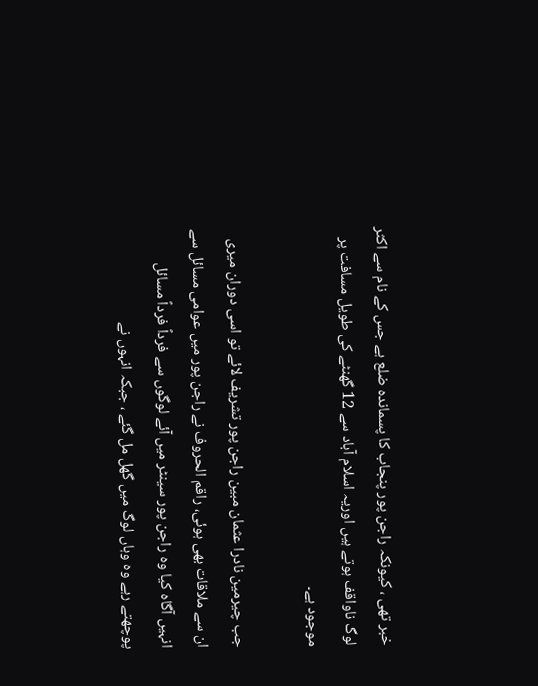خبر تھی ، کیونکہ راجن پور پنجاب کا پسماندہ ضلع ہے جس کے نام سے اکثر لوگ ناواقف ہوتے ہیں اوریہ اسلام آباد سے 12 گھنٹے کی طویل مسافت پر موجود ہے۔

جب چیرمین نادرا عثمان مبین راجن پور تشریف لائے تو اسی دوران میری ان سے ملاقات بھی ہوئی، راقم الحروف نے راجن پور میں عوامی مسائل سے انہیں آگاہ کیا وہ راجن پور سینٹر میں آئے لوگوں سے فرداً فرداً مسائل پوچھتے رہے وہ وہاں لوگ میں گھل مل گئے ، جبکہ انہوں نے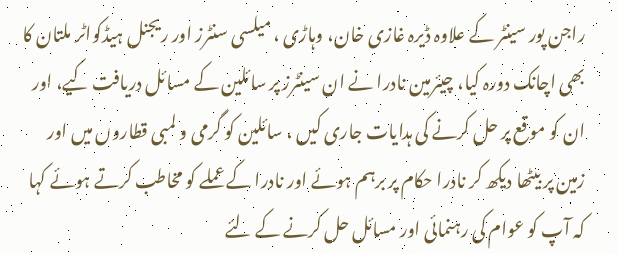راجن پور سینٹر کے علاوہ ڈیرہ غازی خان، وہاڑی ، میلسی سنٹرز اور ریجنل ہیڈکواٹر ملتان کا بھی اچانک دورہ کیا، چیئرمین نادرا نے ان سینٹرز پر سائلین کے مسائل دریافت کیے، اور ان کو موقع پر حل کرنے کی ہدایات جاری کیں ، سائلین کو گرمی و لمبی قطاروں میں اور زمین پر بیٹھا دیکھ کر نادرا حکام پر برہم ہوئے اور نادرا کے عملے کو مخاطب کرتے ہوئے کہا کہ آپ کو عوام کی رہنمائی اور مسائل حل کرنے کے لئے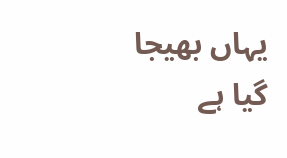یہاں بھیجا گیا ہے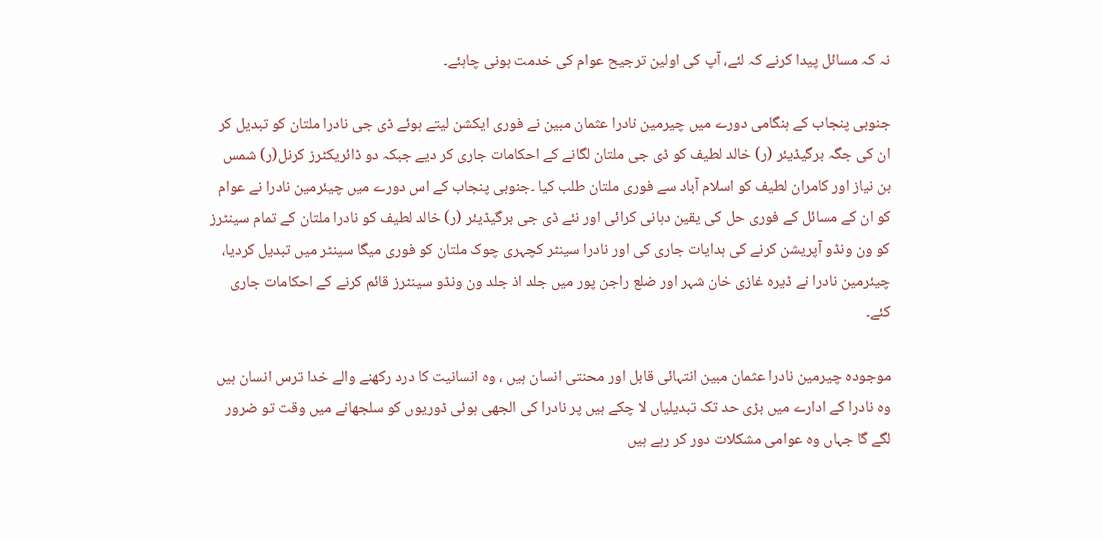نہ کہ مسائل پیدا کرنے کہ لئے، آپ کی اولین ترجیح عوام کی خدمت ہونی چاہئے۔

جنوبی پنجاب کے ہنگامی دورے میں چیرمین نادرا عثمان مبین نے فوری ایکشن لیتے ہوئے ڈی جی نادرا ملتان کو تبدیل کر ان کی جگہ برگیڈیئر (ر) خالد لطیف کو ڈی جی ملتان لگانے کے احکامات جاری کر دیے جبکہ دو ڈائریکٹرز کرنل(ر) شمس بن نیاز اور کامران لطیف کو اسلام آباد سے فوری ملتان طلب کیا ۔جنوبی پنجاب کے اس دورے میں چیئرمین نادرا نے عوام کو ان کے مسائل کے فوری حل کی یقین دہانی کرائی اور نئے ڈی جی برگیڈیئر (ر) خالد لطیف کو نادرا ملتان کے تمام سینٹرز کو ون ونڈو آپریشن کرنے کی ہدایات جاری کی اور نادرا سینٹر کچہری چوک ملتان کو فوری میگا سینٹر میں تبدیل کردیا، چیئرمین نادرا نے ڈیرہ غازی خان شہر اور ضلع راجن پور میں جلد اذ جلد ون ونڈو سینٹرز قائم کرنے کے احکامات جاری کئے۔

موجودہ چیرمین نادرا عثمان مبین انتہائی قابل اور محنتی انسان ہیں ، وہ انسانیت کا درد رکھنے والے خدا ترس انسان ہیں وہ نادرا کے ادارے میں بڑی حد تک تبدیلیاں لا چکے ہیں پر نادرا کی الجھی ہوئی ڈوریوں کو سلجھانے میں وقت تو ضرور لگے گا جہاں وہ عوامی مشکلات دور کر رہے ہیں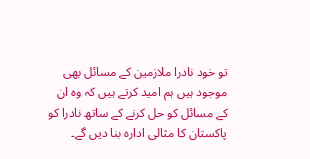تو خود نادرا ملازمین کے مسائل بھی موجود ہیں ہم امید کرتے ہیں کہ وہ ان کے مسائل کو حل کرنے کے ساتھ نادرا کو پاکستان کا مثالی ادارہ بنا دیں گے۔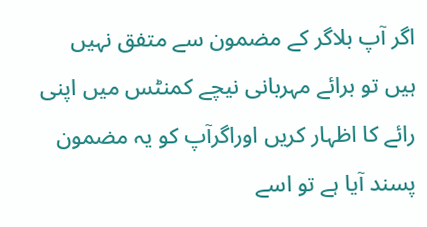اگر آپ بلاگر کے مضمون سے متفق نہیں ہیں تو برائے مہربانی نیچے کمنٹس میں اپنی رائے کا اظہار کریں اوراگرآپ کو یہ مضمون پسند آیا ہے تو اسے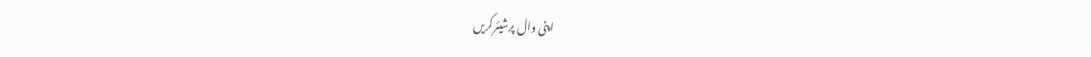اپنی وال پرشیئرکریں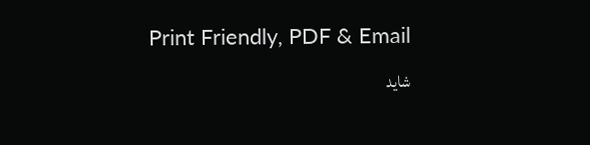Print Friendly, PDF & Email
شاید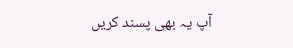آپ یہ بھی پسند کریں